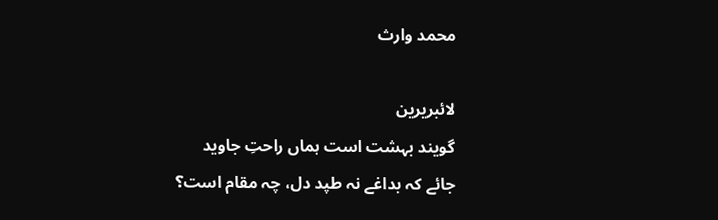محمد وارث

لائبریرین
گویند بہشت است ہماں راحتِ جاوید
جائے کہ بداغے نہ طپد دل، چہ مقام است؟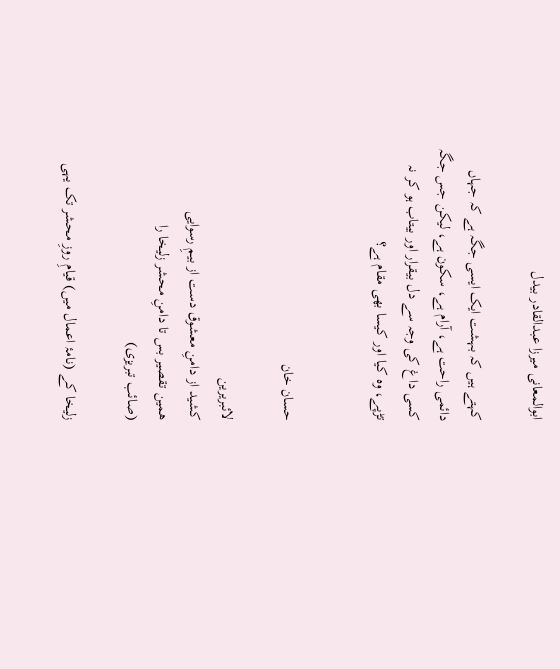ابوالمعانی میرزا عبدالقادر بیدل

کہتے ہیں کہ بہشت ایک ایسی جگہ ہے کہ جہاں دائمی راحت ہے، آرام ہے، سکون ہے، لیکن جس جگہ کسی داغ کی وجہ سے دل بیقرار اور بیتاب ہو کر نہ تڑپے، وہ کیا اور کیسا بھی مقام ہے؟


حسان خان

لائبریرین
کشید از دامنِ معشوق دست از بیمِ رسوایی
همین تقصیر بس تا دامنِ محشر زلیخا را
(صائب تبریزی)

زلیخا کے (نامۂ اعمال میں) قیامِ روزِ محشر تک یہی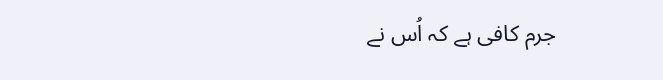جرم کافی ہے کہ اُس نے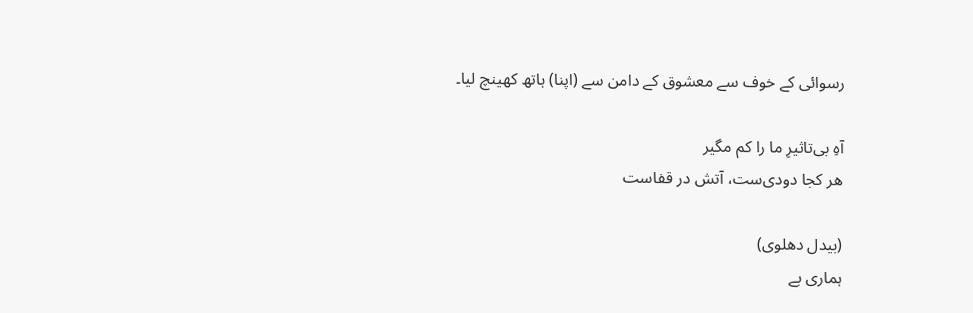رسوائی کے خوف سے معشوق کے دامن سے (اپنا) ہاتھ کھینچ لیا۔

آهِ بی‌تاثیرِ ما را کم مگیر
هر کجا دودی‌ست، آتش در قفاست

(بیدل دهلوی)
ہماری بے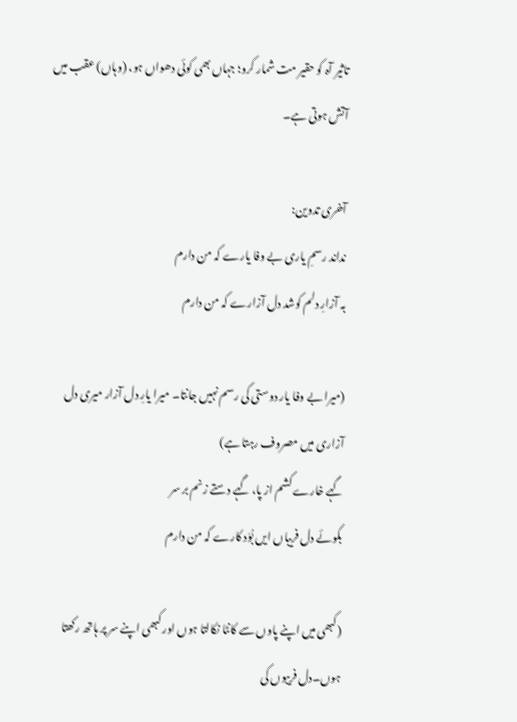تاثیر آہ کو حقیر مت شمار کرو؛ جہاں بھی کوئی دھواں ہو، (وہاں) عقب میں آتش ہوتی ہے۔

آخری تدوین:
نداند رسمِ یاری بے وفا یارے کہ من دارم
بہ آزارِ دلم کوشد دل آزارے کہ من دارم

(میرا بے وفا یار دوستی کی رسم نہیں جانتا۔ میرا یارِ دل آزار میری دل آزاری میں مصروف رہتا ہے)
گہے خارے کشم از پا، گہے دستے زنم بر سر
بکوئے دل فریباں ایں بُوَد کارے کہ من دارم

(کبھی میں اپنے پاوں سے کانٹا نکالتا ہوں اور کبھی اپنے سر پر ہاتھ رکھتا ہوں۔دل فریبوں کی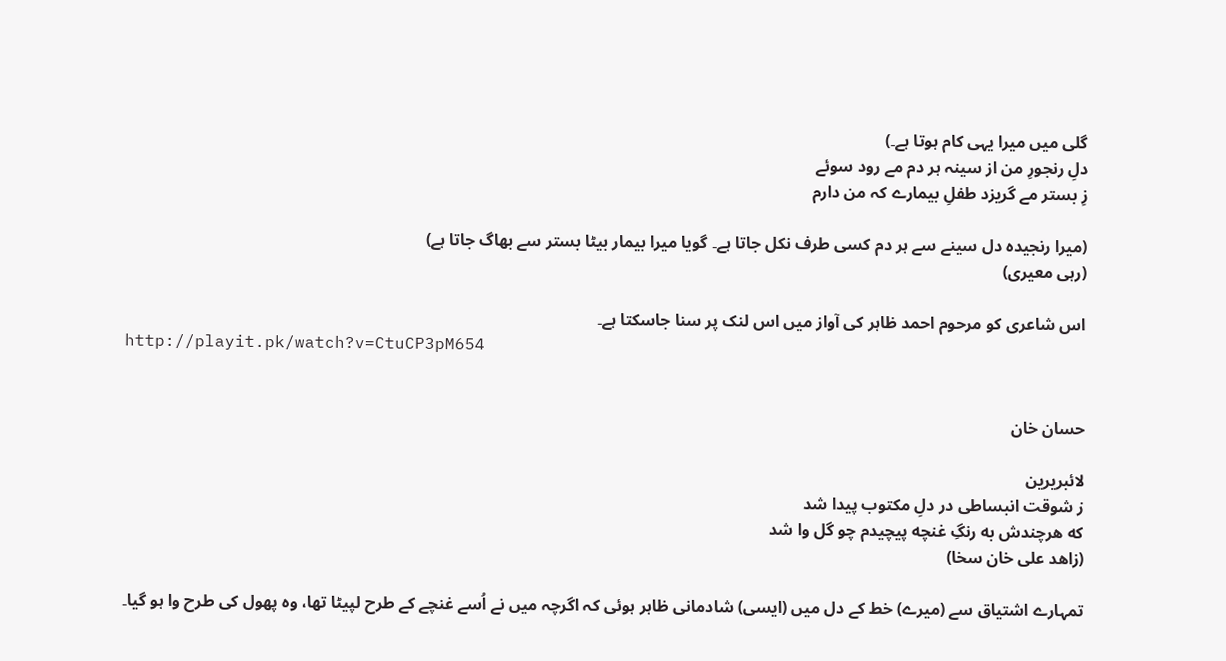گلی میں میرا یہی کام ہوتا ہے۔)
دلِ رنجورِ من از سینہ ہر دم مے رود سوئے
زِ بستر مے گریزد طفلِ بیمارے کہ من دارم

(میرا رنجیدہ دل سینے سے ہر دم کسی طرف نکل جاتا ہے۔ گویا میرا بیمار بیٹا بستر سے بھاگ جاتا ہے)
(رہی معیری)

اس شاعری کو مرحوم احمد ظاہر کی آواز میں اس لنک پر سنا جاسکتا ہے۔
http://playit.pk/watch?v=CtuCP3pM654


حسان خان

لائبریرین
ز شوقت انبساطی در دلِ مکتوب پیدا شد
که هرچندش به رنگِ غنچه پیچیدم چو گل وا شد
(زاهد علی خان سخا)

تمہارے اشتیاق سے (میرے) خط کے دل میں (ایسی) شادمانی ظاہر ہوئی کہ اگرچہ میں نے اُسے غنچے کے طرح لپیٹا تھا، وہ پھول کی طرح وا ہو گیا۔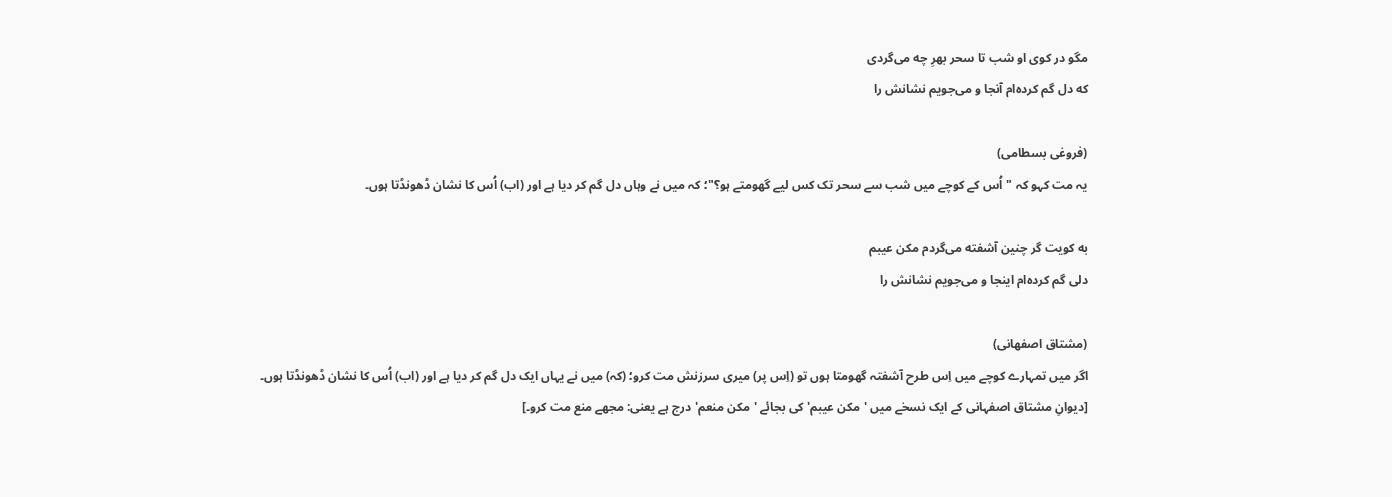مگو در کوی او شب تا سحر بهرِ چه می‌گردی
که دل گم کرده‌ام آنجا و می‌جویم نشانش را

(فروغی بسطامی)
یہ مت کہو کہ "اُس کے کوچے میں شب سے سحر تک کس لیے گھومتے ہو؟"؛ کہ میں نے وہاں دل گم کر دیا ہے اور (اب) اُس کا نشان ڈھونڈتا ہوں۔

به کویت گر چنین آشفته می‌گردم مکن عیبم
دلی گم کرده‌ام اینجا و می‌جویم نشانش را

(مشتاق اصفهانی)
اگر میں تمہارے کوچے میں اِس طرح آشفتہ گھومتا ہوں تو (اِس پر) میری سرزنش مت کرو؛ (کہ) میں نے یہاں ایک دل گم کر دیا ہے اور (اب) اُس کا نشان ڈھونڈتا ہوں۔
[دیوانِ مشتاق اصفہانی کے ایک نسخے میں 'مکن عیبم' کی بجائے 'مکن منعم' درج ہے یعنی: مجھے منع مت کرو۔]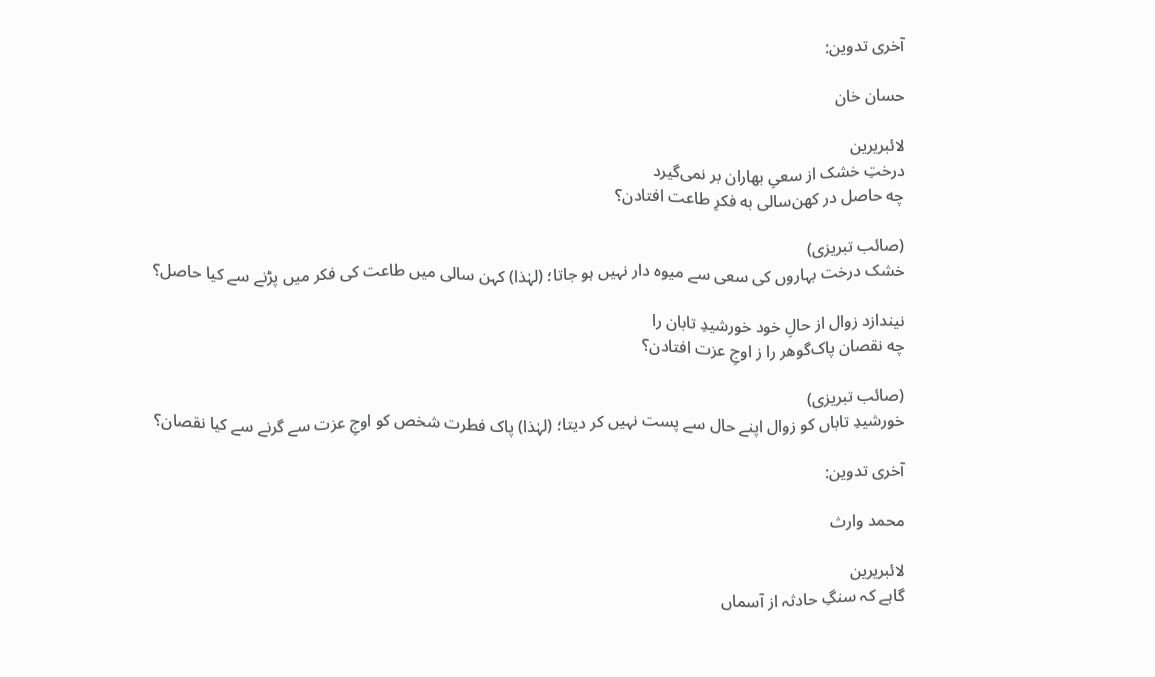آخری تدوین:

حسان خان

لائبریرین
درختِ خشک از سعیِ بهاران بر نمی‌گیرد
چه حاصل در کهن‌سالی به فکرِ طاعت افتادن؟

(صائب تبریزی)
خشک درخت بہاروں کی سعی سے میوہ دار نہیں ہو جاتا؛ (لہٰذا) کہن سالی میں طاعت کی فکر میں پڑنے سے کیا حاصل؟

نیندازد زوال از حالِ خود خورشیدِ تابان را
چه نقصان پاک‌گوهر را ز اوجِ عزت افتادن؟

(صائب تبریزی)
خورشیدِ تاباں کو زوال اپنے حال سے پست نہیں کر دیتا؛ (لہٰذا) پاک فطرت شخص کو اوجِ عزت سے گرنے سے کیا نقصان؟

آخری تدوین:

محمد وارث

لائبریرین
گاہے کہ سنگِ حادثہ از آسماں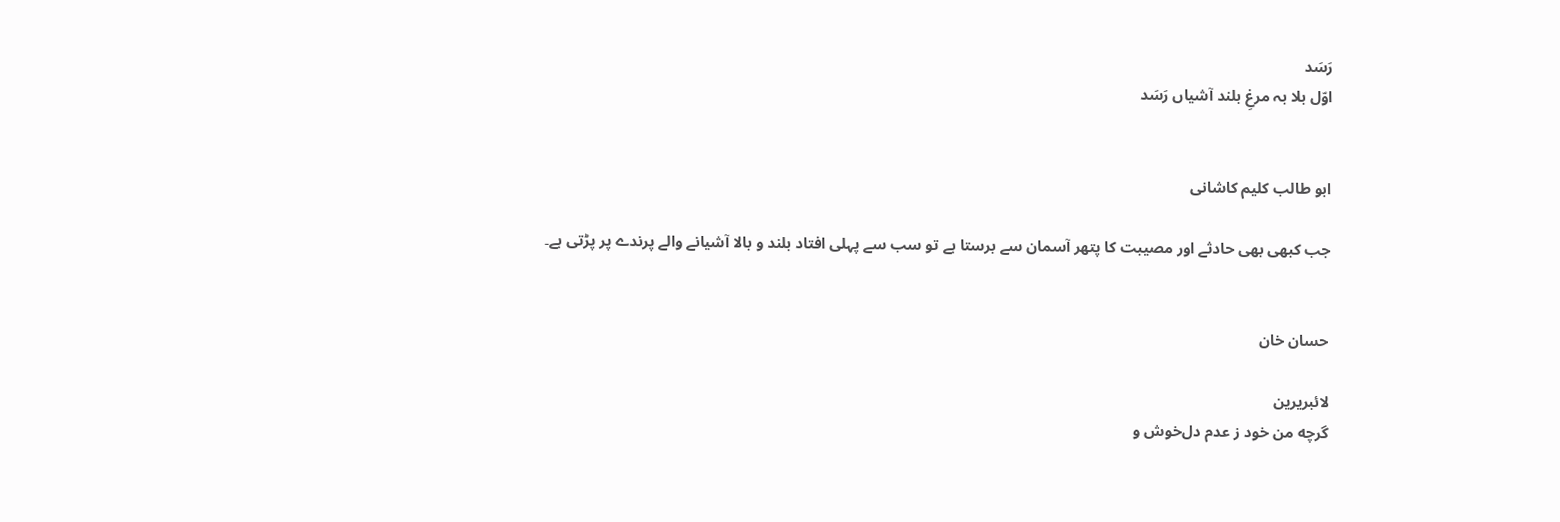رَسَد
اوّل بلا بہ مرغِ بلند آشیاں رَسَد


ابو طالب کلیم کاشانی

جب کبھی بھی حادثے اور مصیبت کا پتھر آسمان سے برستا ہے تو سب سے پہلی افتاد بلند و بالا آشیانے والے پرندے پر پڑتی ہے۔


حسان خان

لائبریرین
گرچه من خود ز عدم دل‌خوش و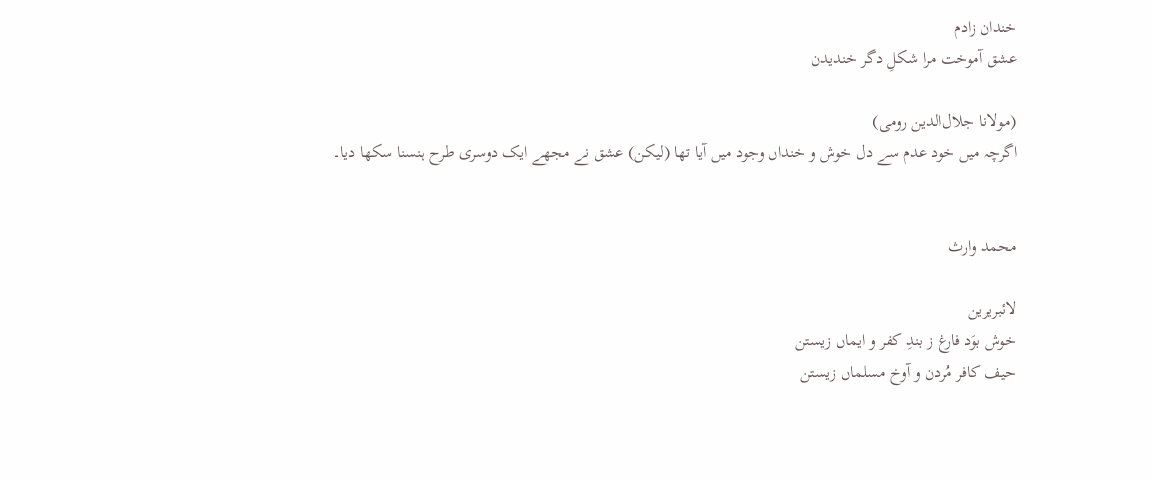خندان زادم
عشق آموخت مرا شکلِ دگر خندیدن

(مولانا جلال‌الدین رومی)
اگرچہ میں خود عدم سے دل خوش و خنداں وجود میں آیا تھا (لیکن) عشق نے مجھے ایک دوسری طرح ہنسنا سکھا دیا۔


محمد وارث

لائبریرین
خوش بوَد فارغ ز بندِ کفر و ایماں زیستن
حیف کافر مُردن و آوخ مسلماں زیستن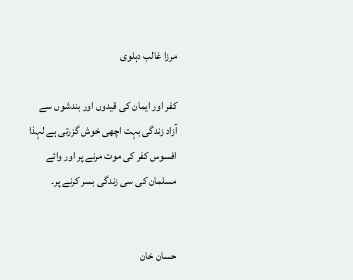مرزا غالب دہلوی

کفر اور ایمان کی قیدوں اور بندشوں سے آزاد زندگی بہت اچھی خوش گزرتی ہے لہذا افسوس کفر کی موت مرنے پر اور وائے مسلمان کی سی زندگی بسر کرنے پر۔


حسان خان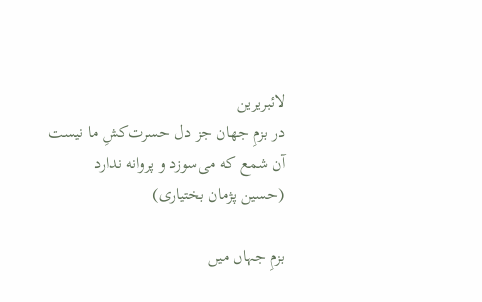لائبریرین
در بزمِ جهان جز دل حسرت‌کشِ ما نیست
آن شمع که می‌سوزد و پروانه ندارد
(حسین پژمان بختیاری)

بزمِ جہاں میں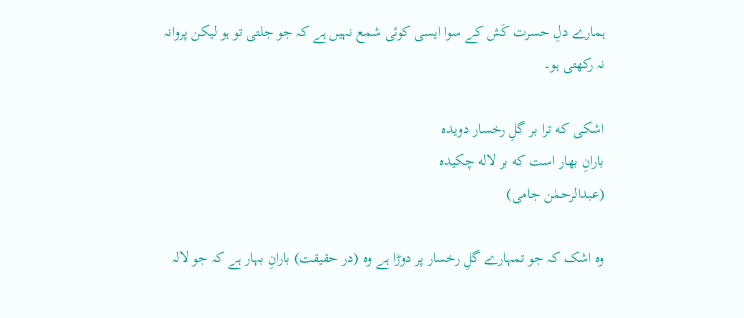ہمارے دلِ حسرت کَش کے سوا ایسی کوئی شمع نہیں ہے کہ جو جلتی تو ہو لیکن پروانہ نہ رکھتی ہو۔

اشکی که ترا بر گلِ رخسار دویده
بارانِ بهار است که بر لاله چکیده
(عبدالرحمٰن جامی)

وہ اشک کہ جو تمہارے گلِ رخسار پر دوڑا ہے وہ (در حقیقت) بارانِ بہار ہے کہ جو لالہ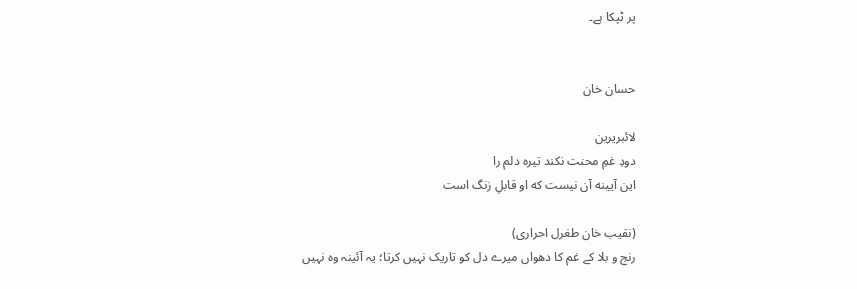پر ٹپکا ہے۔


حسان خان

لائبریرین
دودِ غمِ محنت نکند تیره دلم را
این آیینه آن نیست که او قابلِ زنگ است

(نقیب خان طغرل احراری)
رنج و بلا کے غم کا دھواں میرے دل کو تاریک نہیں کرتا؛ یہ آئینہ وہ نہیں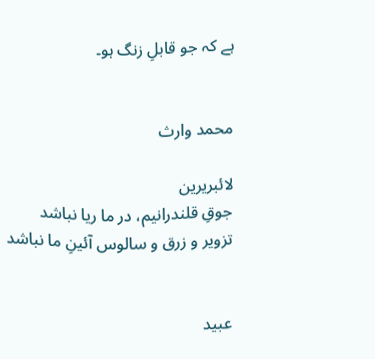ہے کہ جو قابلِ زنگ ہو۔


محمد وارث

لائبریرین
جوقِ قلندرانیم، در ما ریا نباشد
تزویر و زرق و سالوس آئینِ ما نباشد


عبید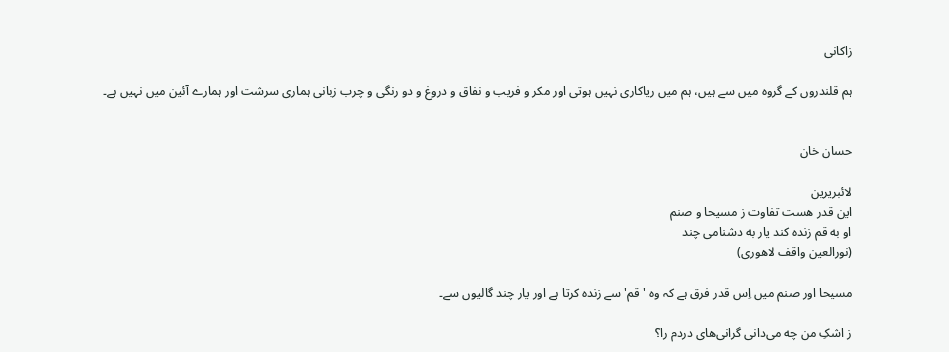زاکانی

ہم قلندروں کے گروہ میں سے ہیں، ہم میں ریاکاری نہیں ہوتی اور مکر و فریب و نفاق و دروغ و دو رنگی و چرب زبانی ہماری سرشت اور ہمارے آئین میں نہیں ہے۔


حسان خان

لائبریرین
این قدر هست تفاوت ز مسیحا و صنم
او به قم زنده کند یار به دشنامی چند
(نورالعین واقف لاهوری)

مسیحا اور صنم میں اِس قدر فرق ہے کہ وہ 'قم' سے زندہ کرتا ہے اور یار چند گالیوں سے۔

ز اشکِ من چه می‌دانی گرانی‌های دردم را؟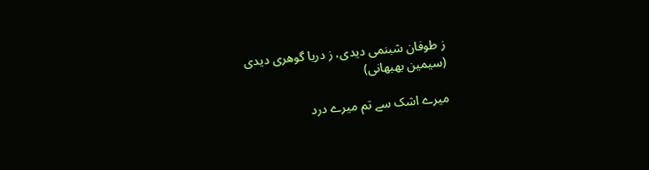ز طوفان شبنمی دیدی، ز دریا گوهری دیدی
(سیمین بهبهانی)

میرے اشک سے تم میرے درد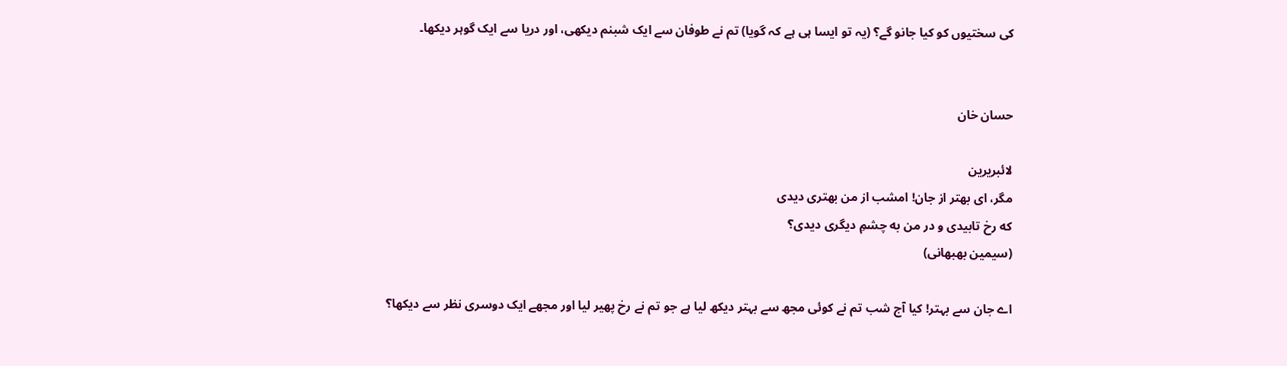کی سختیوں کو کیا جانو گے؟ (یہ تو ایسا ہی ہے کہ گویا) تم نے طوفان سے ایک شبنم دیکھی، اور دریا سے ایک گوہر دیکھا۔


حسان خان

لائبریرین
مگر، ای بهتر از جان! امشب از من بهتری دیدی
که رخ تابیدی و در من به چشمِ دیگری دیدی؟
(سیمین بهبهانی)

اے جان سے بہتر! کیا آج شب تم نے کوئی مجھ سے بہتر دیکھ لیا ہے جو تم نے رخ پھیر لیا اور مجھے ایک دوسری نظر سے دیکھا؟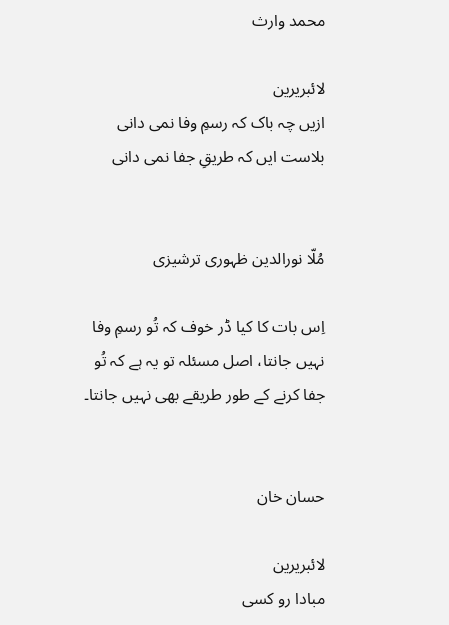محمد وارث

لائبریرین
ازیں چہ باک کہ رسمِ وفا نمی دانی
بلاست ایں کہ طریقِ جفا نمی دانی


مُلّا نورالدین ظہوری ترشیزی

اِس بات کا کیا ڈر خوف کہ تُو رسمِ وفا نہیں جانتا، اصل مسئلہ تو یہ ہے کہ تُو جفا کرنے کے طور طریقے بھی نہیں جانتا۔


حسان خان

لائبریرین
مبادا رو کسی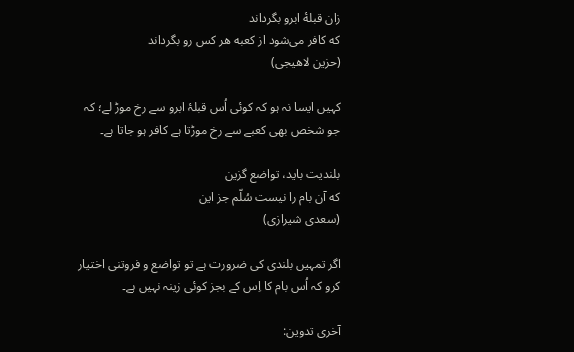زان قبلهٔ ابرو بگرداند
که کافر می‌شود از کعبه هر کس رو بگرداند
(حزین لاهیجی)

کہیں ایسا نہ ہو کہ کوئی اُس قبلۂ ابرو سے رخ موڑ لے؛ کہ جو شخص بھی کعبے سے رخ موڑتا ہے کافر ہو جاتا ہے۔

بلندیت باید، تواضع گزین
که آن بام را نیست سُلّم جز این
(سعدی شیرازی)

اگر تمہیں بلندی کی ضرورت ہے تو تواضع و فروتنی اختیار کرو کہ اُس بام کا اِس کے بجز کوئی زینہ نہیں ہے۔

آخری تدوین: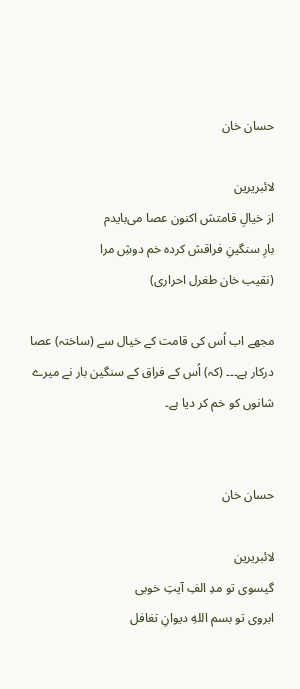حسان خان

لائبریرین
از خیالِ قامتش اکنون عصا می‌بایدم
بارِ سنگینِ فراقش کرده خم دوشِ مرا
(نقیب خان طغرل احراری)

مجھے اب اُس کی قامت کے خیال سے (ساختہ) عصا درکار ہے۔۔۔ (کہ) اُس کے فراق کے سنگین بار نے میرے شانوں کو خم کر دیا ہے۔


حسان خان

لائبریرین
گیسوی تو مدِ الفِ آیتِ خوبی
ابروی تو بسم اللهِ دیوانِ تغافل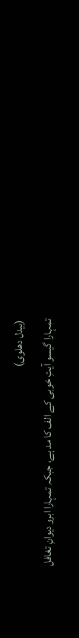(بیدل دهلوی)
تمہارا گیسو آیتِ خوبی کے الف کا مد ہے، جبکہ تمہارا ابرو دیوانِ تغافل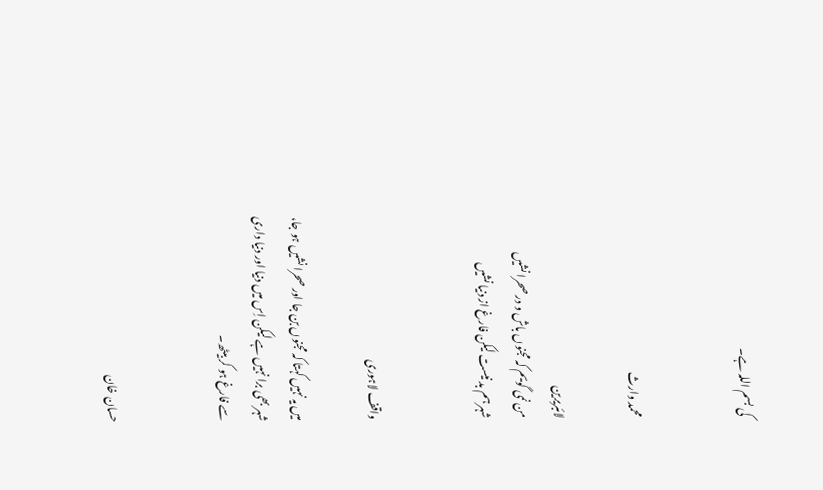کی بسم اللہ ہے۔


محمد وارث

لائبریرین
من نمی گویم کہ مجنوں باش و در صحرا نشیں
شہر ہم بد نیست لیکن فارغ از دنیا نشیں


واقف لاہوری

میں یہ نہیں کہتا کہ مجنوں بن جا اور صحرا نشیں ہو جا، شہر بھی برا نہیں ہے لیکن اِس میں دنیا اور دنیا داری سے فارغ ہو کر بیٹھ۔


حسان خان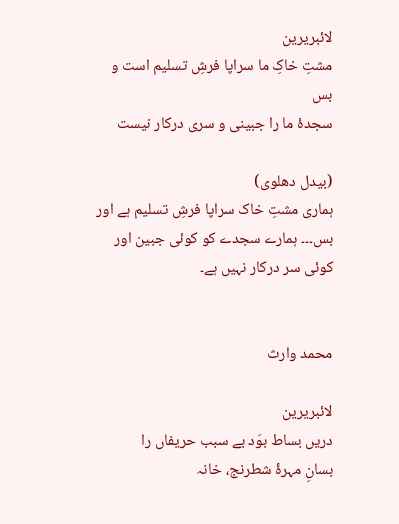لائبریرین
مشتِ خاکِ ما سراپا فرشِ تسلیم است و بس
سجدهٔ ما را جبینی و سری درکار نیست

(بیدل دهلوی)
ہماری مشتِ خاک سراپا فرشِ تسلیم ہے اور بس۔۔۔ ہمارے سجدے کو کوئی جبین اور کوئی سر درکار نہیں ہے۔


محمد وارث

لائبریرین
دریں بساط بوَد بے سبب حریفاں را
بسانِ مہرۂ شطرنج، خانہ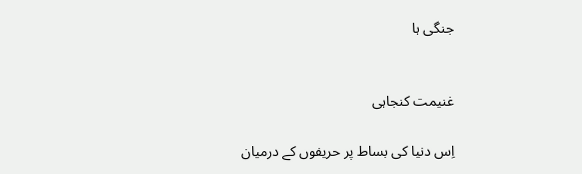جنگی ہا


غنیمت کنجاہی

اِس دنیا کی بساط پر حریفوں کے درمیان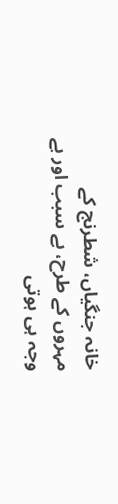خانہ جنگیاں، شطرنج کے مہروں کے طرح، بے سبب اور بے وجہ ہی ہوتی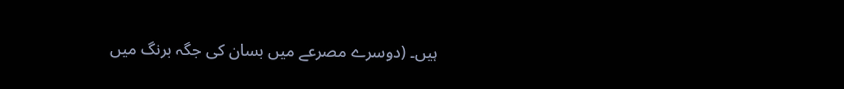ہیں۔ (دوسرے مصرعے میں بسان کی جگہ برنگ میں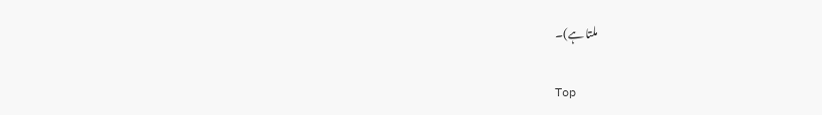ملتا ہے)۔

Top